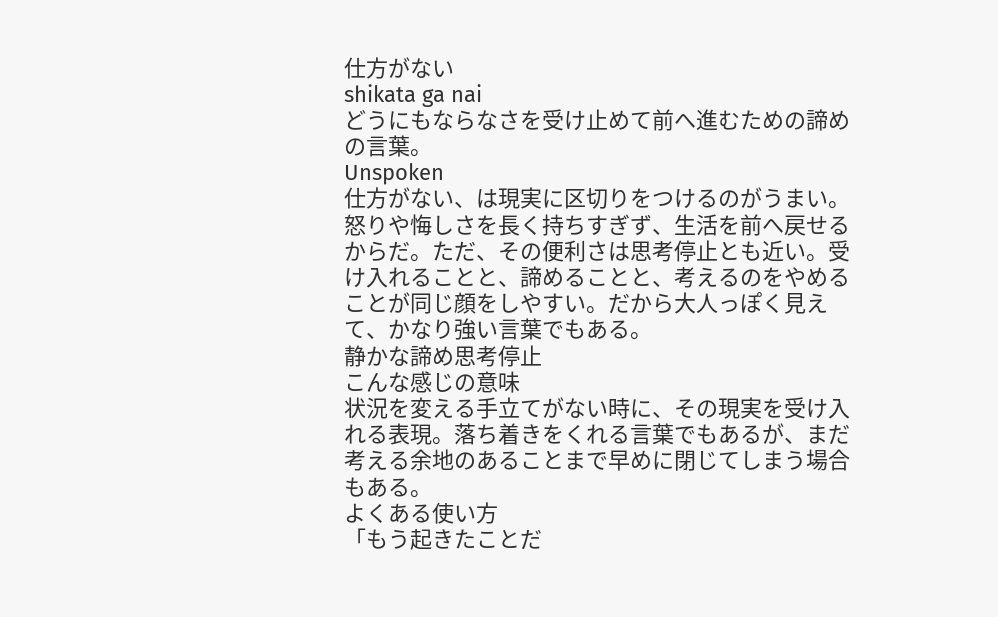仕方がない
shikata ga nai
どうにもならなさを受け止めて前へ進むための諦めの言葉。
Unspoken
仕方がない、は現実に区切りをつけるのがうまい。怒りや悔しさを長く持ちすぎず、生活を前へ戻せるからだ。ただ、その便利さは思考停止とも近い。受け入れることと、諦めることと、考えるのをやめることが同じ顔をしやすい。だから大人っぽく見えて、かなり強い言葉でもある。
静かな諦め思考停止
こんな感じの意味
状況を変える手立てがない時に、その現実を受け入れる表現。落ち着きをくれる言葉でもあるが、まだ考える余地のあることまで早めに閉じてしまう場合もある。
よくある使い方
「もう起きたことだ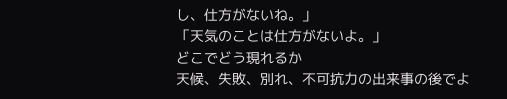し、仕方がないね。」
「天気のことは仕方がないよ。」
どこでどう現れるか
天候、失敗、別れ、不可抗力の出来事の後でよ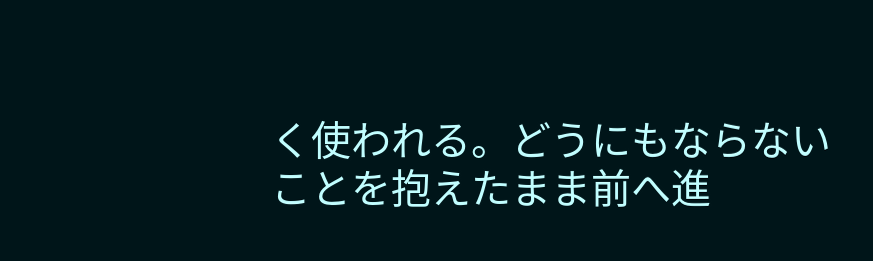く使われる。どうにもならないことを抱えたまま前へ進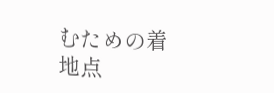むための着地点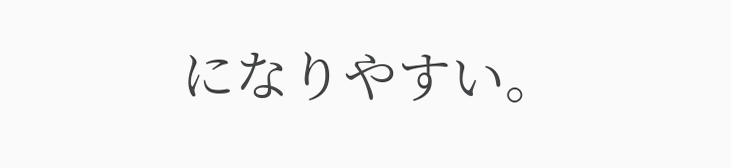になりやすい。